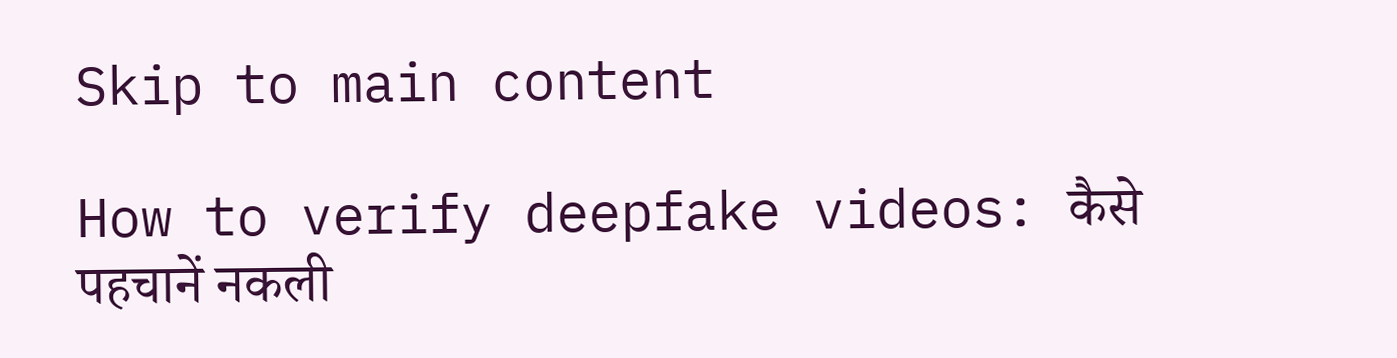Skip to main content

How to verify deepfake videos: कैसे पहचानें नकली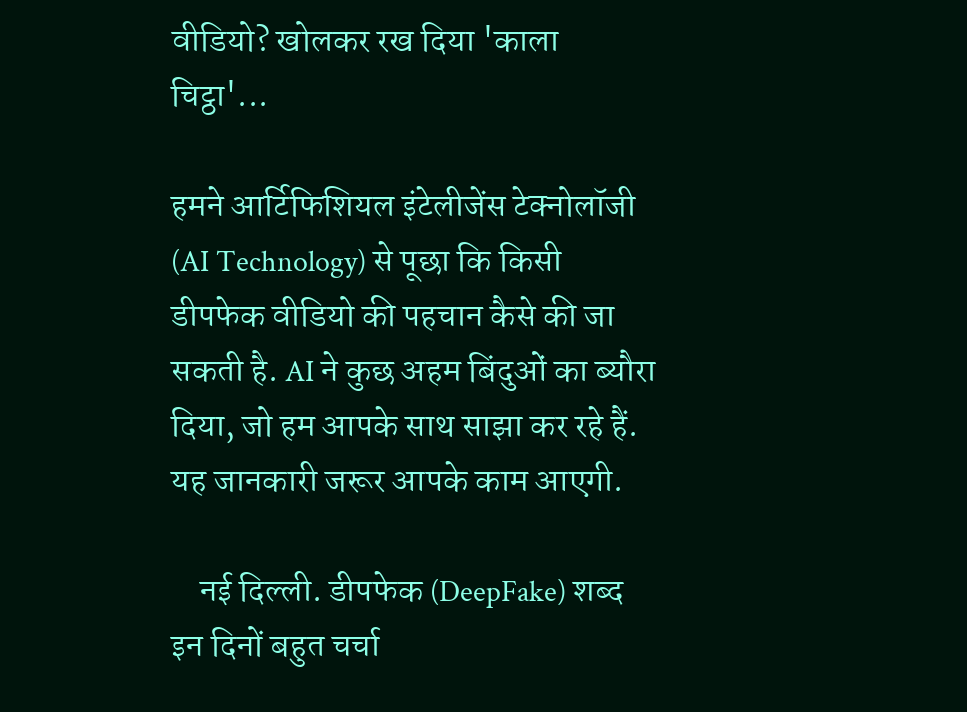वीडियो? खोलकर रख दिया 'काला चिट्ठा'...

हमने आर्टिफिशियल इंटेलीजेंस टेक्नोलॉजी (AI Technology) से पूछा कि किसी डीपफेक वीडियो की पहचान कैसे की जा सकती है. AI ने कुछ अहम बिंदुओं का ब्यौरा दिया, जो हम आपके साथ साझा कर रहे हैं. यह जानकारी जरूर आपके काम आएगी.

    नई दिल्ली. डीपफेक (DeepFake) शब्द इन दिनों बहुत चर्चा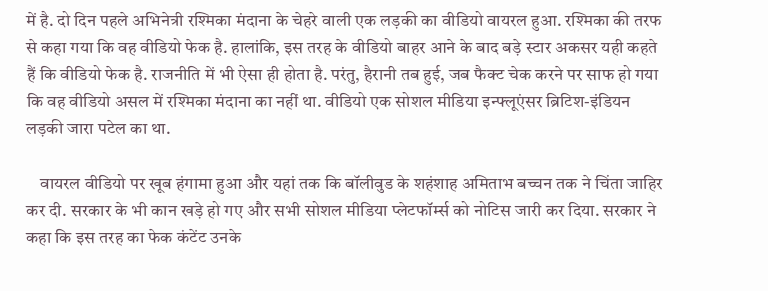में है. दो दिन पहले अभिनेत्री रश्मिका मंदाना के चेहरे वाली एक लड़की का वीडियो वायरल हुआ. रश्मिका की तरफ से कहा गया कि वह वीडियो फेक है. हालांकि, इस तरह के वीडियो बाहर आने के बाद बड़े स्टार अकसर यही कहते हैं कि वीडियो फेक है. राजनीति में भी ऐसा ही होता है. परंतु, हैरानी तब हुई, जब फैक्ट चेक करने पर साफ हो गया कि वह वीडियो असल में रश्मिका मंदाना का नहीं था. वीडियो एक सोशल मीडिया इन्फ्लूएंसर ब्रिटिश-इंडियन लड़की जारा पटेल का था.

    वायरल वीडियो पर खूब हंगामा हुआ और यहां तक कि बॉलीवुड के शहंशाह अमिताभ बच्चन तक ने चिंता जाहिर कर दी. सरकार के भी कान खड़े हो गए और सभी सोशल मीडिया प्लेटफॉर्म्स को नोटिस जारी कर दिया. सरकार ने कहा कि इस तरह का फेक कंटेंट उनके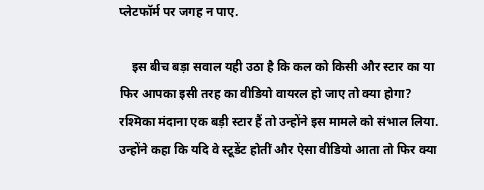प्लेटफॉर्म पर जगह न पाए.

    इस बीच बड़ा सवाल यही उठा है कि कल को किसी और स्टार का या फिर आपका इसी तरह का वीडियो वायरल हो जाए तो क्या होगा? रश्मिका मंदाना एक बड़ी स्टार हैं तो उन्होंने इस मामले को संभाल लिया. उन्होंने कहा कि यदि वे स्टूडेंट होतीं और ऐसा वीडियो आता तो फिर क्या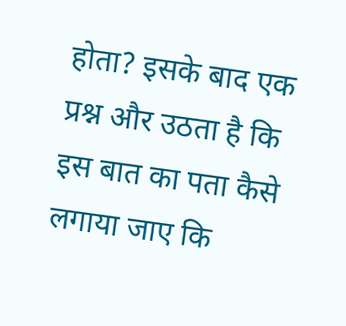होता? इसके बाद एक प्रश्न और उठता है कि इस बात का पता कैसे लगाया जाए कि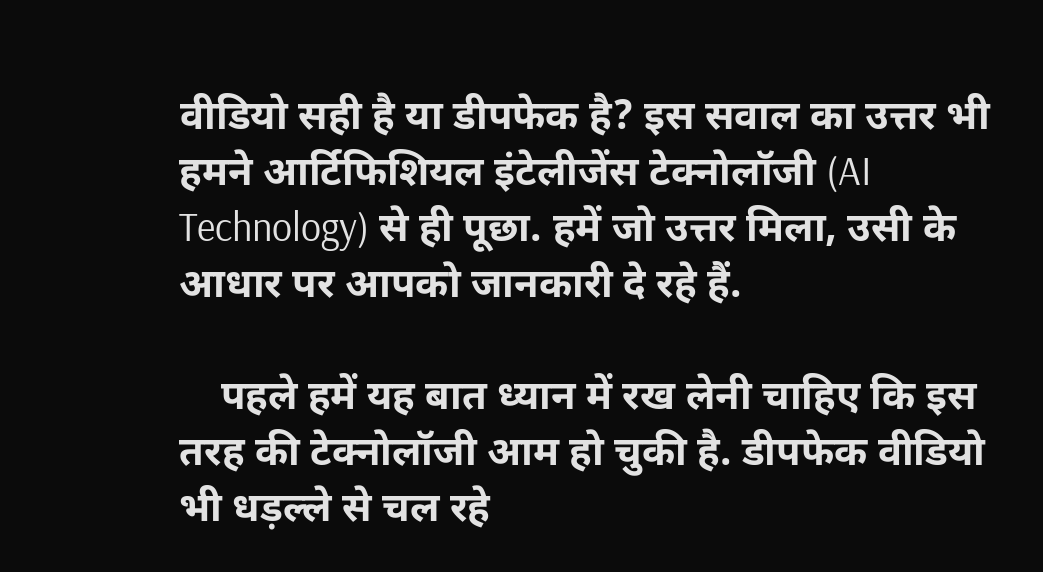वीडियो सही है या डीपफेक है? इस सवाल का उत्तर भी हमने आर्टिफिशियल इंटेलीजेंस टेक्नोलॉजी (AI Technology) से ही पूछा. हमें जो उत्तर मिला, उसी के आधार पर आपको जानकारी दे रहे हैं.

    पहले हमें यह बात ध्यान में रख लेनी चाहिए कि इस तरह की टेक्नोलॉजी आम हो चुकी है. डीपफेक वीडियो भी धड़ल्ले से चल रहे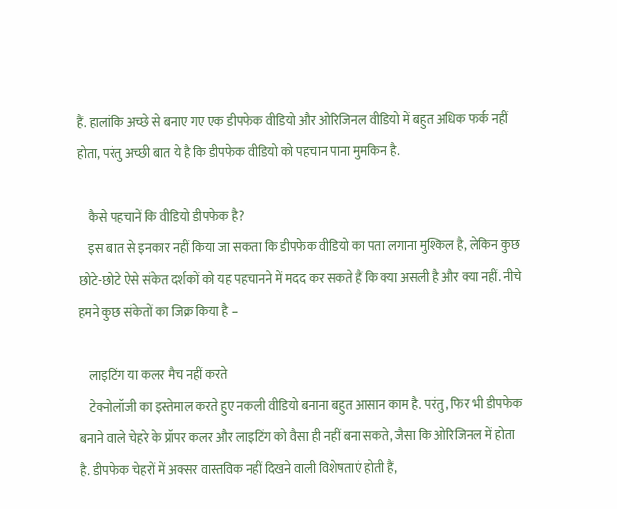हैं. हालांकि अच्छे से बनाए गए एक डीपफेक वीडियो और ओरिजिनल वीडियो में बहुत अधिक फर्क नहीं होता, परंतु अच्छी बात ये है कि डीपफेक वीडियो को पहचान पाना मुमकिन है.

    कैसे पहचानें कि वीडियो डीपफेक है?
    इस बात से इनकार नहीं किया जा सकता कि डीपफेक वीडियो का पता लगाना मुश्किल है, लेकिन कुछ छोटे-छोटे ऐसे संकेत दर्शकों को यह पहचानने में मदद कर सकते हैं कि क्या असली है और क्या नहीं. नीचे हमने कुछ संकेतों का जिक्र किया है –

    लाइटिंग या कलर मैच नहीं करते
    टेक्नोलॉजी का इस्तेमाल करते हुए नकली वीडियो बनाना बहुत आसान काम है. परंतु, फिर भी डीपफेक बनाने वाले चेहरे के प्रॉपर कलर और लाइटिंग को वैसा ही नहीं बना सकते, जैसा कि ओरिजिनल में होता है. डीपफेक चेहरों में अक्सर वास्तविक नहीं दिखने वाली विशेषताएं होती हैं,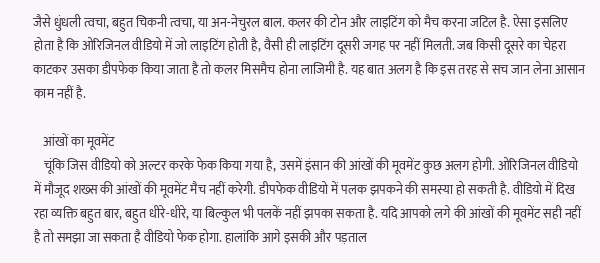जैसे धुंधली त्वचा, बहुत चिकनी त्वचा, या अन-नेचुरल बाल. कलर की टोन और लाइटिंग को मैच करना जटिल है. ऐसा इसलिए होता है कि ओरिजिनल वीडियो में जो लाइटिंग होती है, वैसी ही लाइटिंग दूसरी जगह पर नहीं मिलती. जब किसी दूसरे का चेहरा काटकर उसका डीपफेक किया जाता है तो कलर मिसमैच होना लाजिमी है. यह बात अलग है कि इस तरह से सच जान लेना आसान काम नहीं है.

    आंखों का मूवमेंट
    चूंकि जिस वीडियो को अल्टर करके फेक किया गया है, उसमें इंसान की आंखों की मूवमेंट कुछ अलग होगी. ओरिजिनल वीडियो में मौजूद शख्स की आंखों की मूवमेंट मैच नहीं करेगी. डीपफेक वीडियो में पलक झपकने की समस्या हो सकती है. वीडियो में दिख रहा व्यक्ति बहुत बार, बहुत धीरे-धीरे, या बिल्कुल भी पलकें नहीं झपका सकता है. यदि आपको लगे की आंखों की मूवमेंट सही नहीं है तो समझा जा सकता है वीडियो फेक होगा. हालांकि आगे इसकी और पड़ताल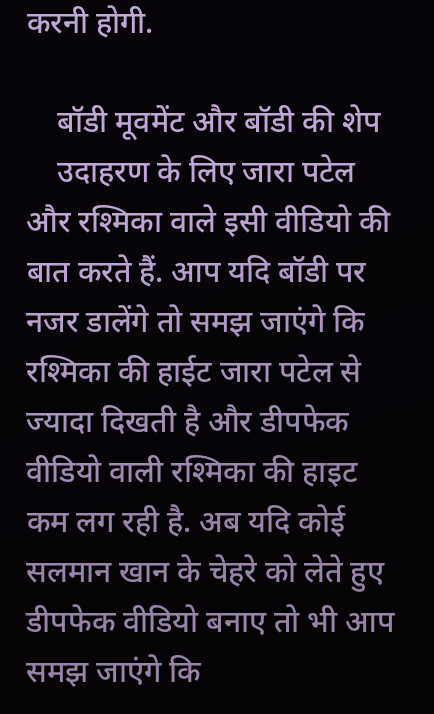करनी होगी.

    बॉडी मूवमेंट और बॉडी की शेप
    उदाहरण के लिए जारा पटेल और रश्मिका वाले इसी वीडियो की बात करते हैं. आप यदि बॉडी पर नजर डालेंगे तो समझ जाएंगे कि रश्मिका की हाईट जारा पटेल से ज्यादा दिखती है और डीपफेक वीडियो वाली रश्मिका की हाइट कम लग रही है. अब यदि कोई सलमान खान के चेहरे को लेते हुए डीपफेक वीडियो बनाए तो भी आप समझ जाएंगे कि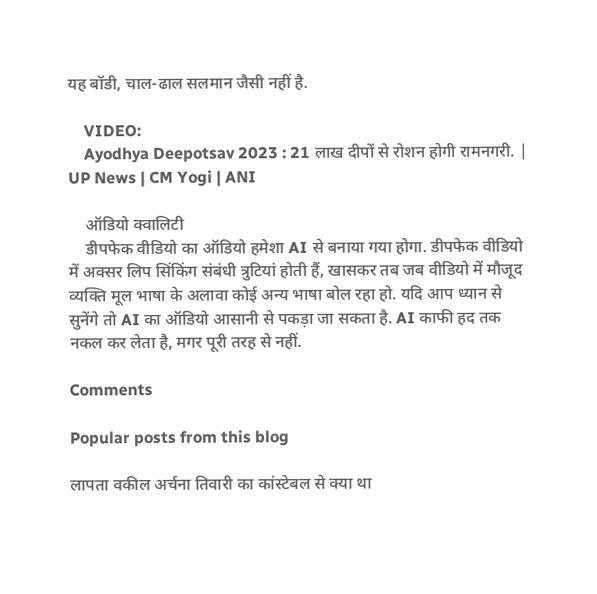यह बॉडी, चाल-ढाल सलमान जैसी नहीं है.

    VIDEO:
    Ayodhya Deepotsav 2023 : 21 लाख दीपों से रोशन होगी रामनगरी. | UP News | CM Yogi | ANI

    ऑडियो क्वालिटी
    डीपफेक वीडियो का ऑडियो हमेशा AI से बनाया गया होगा. डीपफेक वीडियो में अक्सर लिप सिंकिंग संबंधी त्रुटियां होती हैं, खासकर तब जब वीडियो में मौजूद व्यक्ति मूल भाषा के अलावा कोई अन्य भाषा बोल रहा हो. यदि आप ध्यान से सुनेंगे तो AI का ऑडियो आसानी से पकड़ा जा सकता है. AI काफी हद तक नकल कर लेता है, मगर पूरी तरह से नहीं.

Comments

Popular posts from this blog

लापता वकील अर्चना तिवारी का कांस्टेबल से क्या था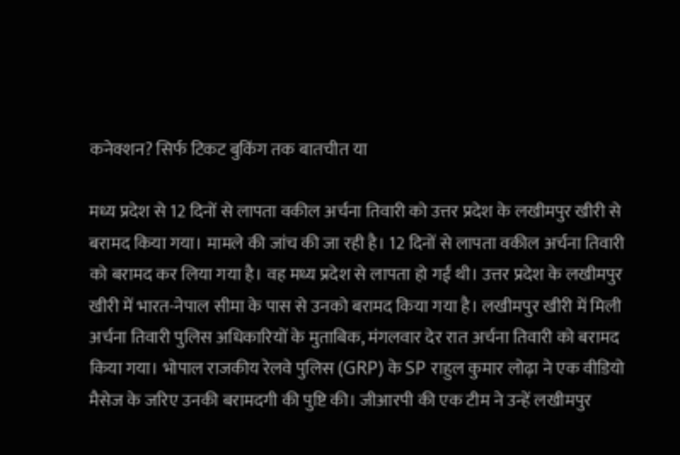कनेक्शन? सिर्फ टिकट बुकिंग तक बातचीत या

मध्य प्रदेश से 12 दिनों से लापता वकील अर्चना तिवारी को उत्तर प्रदेश के लखीमपुर खीरी से बरामद किया गया। मामले की जांच की जा रही है। 12 दिनों से लापता वकील अर्चना तिवारी को बरामद कर लिया गया है। वह मध्य प्रदेश से लापता हो गईं थी। उत्तर प्रदेश के लखीमपुर खीरी में भारत-नेपाल सीमा के पास से उनको बरामद किया गया है। लखीमपुर खीरी में मिली अर्चना तिवारी पुलिस अधिकारियों के मुताबिक, मंगलवार देर रात अर्चना तिवारी को बरामद किया गया। भोपाल राजकीय रेलवे पुलिस (GRP) के SP राहुल कुमार लोढ़ा ने एक वीडियो मैसेज के जरिए उनकी बरामदगी की पुष्टि की। जीआरपी की एक टीम ने उन्हें लखीमपुर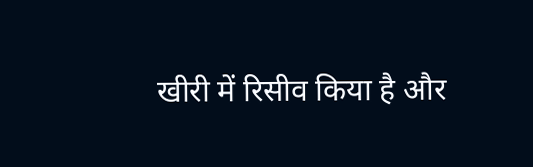खीरी में रिसीव किया है और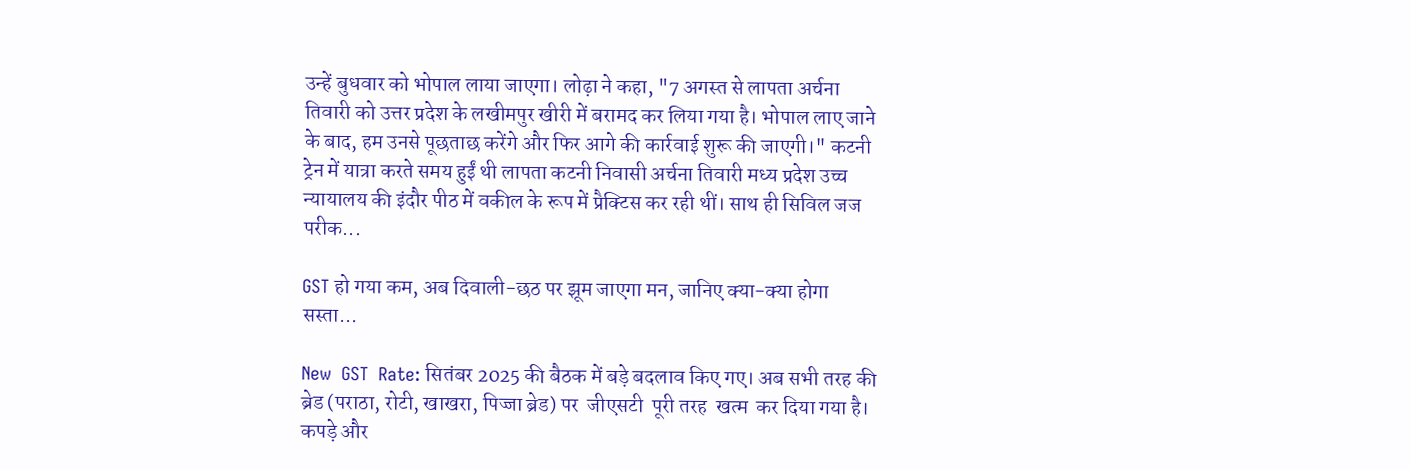उन्हें बुधवार को भोपाल लाया जाएगा। लोढ़ा ने कहा, "7 अगस्त से लापता अर्चना तिवारी को उत्तर प्रदेश के लखीमपुर खीरी में बरामद कर लिया गया है। भोपाल लाए जाने के बाद, हम उनसे पूछताछ करेंगे और फिर आगे की कार्रवाई शुरू की जाएगी।" कटनी ट्रेन में यात्रा करते समय हुईं थी लापता कटनी निवासी अर्चना तिवारी मध्य प्रदेश उच्च न्यायालय की इंदौर पीठ में वकील के रूप में प्रैक्टिस कर रही थीं। साथ ही सिविल जज परीक...

GST हो गया कम, अब दिवाली-छठ पर झूम जाएगा मन, जानिए क्या-क्या होगा सस्ता...

New  GST  Rate: सितंबर 2025 की बैठक में बड़े बदलाव किए गए। अब सभी तरह की ब्रेड (पराठा, रोटी, खाखरा, पिज्जा ब्रेड) पर  जीएसटी  पूरी तरह  खत्म  कर दिया गया है। कपड़े और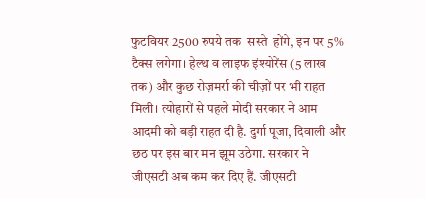फुटवियर 2500 रुपये तक  सस्ते  होंगे, इन पर 5% टैक्स लगेगा। हेल्थ व लाइफ इंश्योरेंस (5 लाख तक) और कुछ रोज़मर्रा की चीज़ों पर भी राहत मिली। त्योहारों से पहले मोदी सरकार ने आम आदमी को बड़ी राहत दी है. दुर्गा पूजा, दिवाली और छठ पर इस बार मन झूम उठेगा. सरकार ने जीएसटी अब कम कर दिए हैं. जीएसटी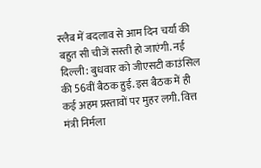स्लैब में बदलाव से आम दिन चर्या की बहुत सी चीजें सस्ती हो जाएंगी. नई दिल्ली: बुधवार को जीएसटी काउंसिल की 56वीं बैठक हुई. इस बैठक में ही कई अहम प्रस्तावों पर मुहर लगी. वित्त मंत्री निर्मला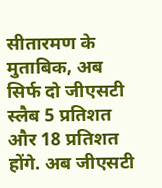सीतारमण के मुताबिक, अब सिर्फ दो जीएसटी स्लैब 5 प्रतिशत और 18 प्रतिशत होंगे. अब जीएसटी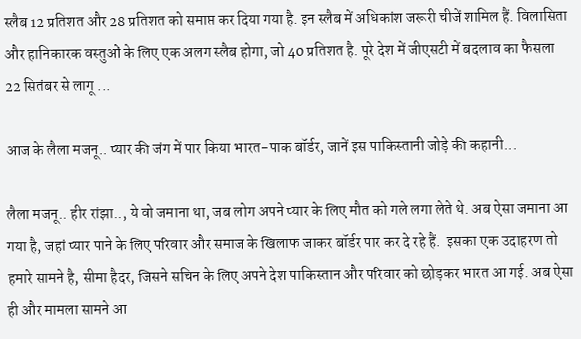स्लैब 12 प्रतिशत और 28 प्रतिशत को समाप्त कर दिया गया है. इन स्लैब में अधिकांश जरूरी चीजें शामिल हैं. विलासिता और हानिकारक वस्तुओं के लिए एक अलग स्लैब होगा, जो 40 प्रतिशत है. पूरे देश में जीएसटी में बदलाव का फैसला 22 सितंबर से लागू ...

आज के लैला मजनू.. प्यार की जंग में पार किया भारत-पाक बॉर्डर, जानें इस पाकिस्तानी जोड़े की कहानी...

लैला मजनू.. हीर रांझा.., ये वो जमाना था, जब लोग अपने प्यार के लिए मौत को गले लगा लेते थे. अब ऐसा जमाना आ गया है, जहां प्यार पाने के लिए परिवार और समाज के खिलाफ जाकर बॉर्डर पार कर दे रहे हैं.  इसका एक उदाहरण तो हमारे सामने है, सीमा हैदर, जिसने सचिन के लिए अपने देश पाकिस्तान और परिवार को छोड़कर भारत आ गई. अब ऐसा ही और मामला सामने आ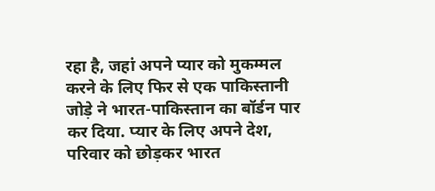रहा है, जहां अपने प्यार को मुकम्मल करने के लिए फिर से एक पाकिस्तानी जोड़े ने भारत-पाकिस्तान का बॉर्डन पार कर दिया. प्यार के लिए अपने देश, परिवार को छोड़कर भारत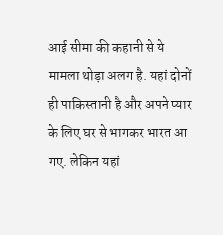आई सीमा की कहानी से ये मामला थोड़ा अलग है. यहां दोनों ही पाकिस्तानी है और अपने प्यार के लिए घर से भागकर भारत आ गए. लेकिन यहां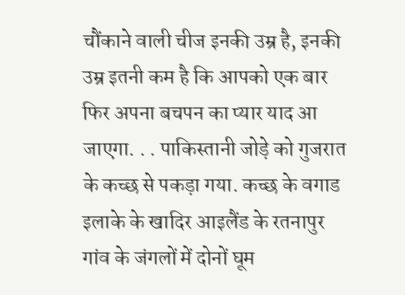चौंकाने वाली चीज इनकी उम्र है, इनकी उम्र इतनी कम है कि आपको एक बार फिर अपना बचपन का प्यार याद आ जाएगा. . . पाकिस्तानी जोड़े को गुजरात के कच्छ से पकड़ा गया. कच्छ के वगाड इलाके के खादिर आइलैंड के रतनापुर गांव के जंगलों में दोनों घूम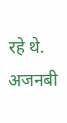रहे थे. अजनबी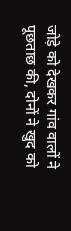जोड़े को देखकर गांव वालों ने पूछताछ की, दोनों ने खुद को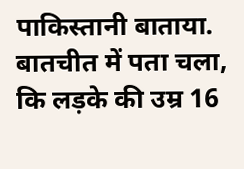पाकिस्तानी बाताया. बातचीत में पता चला, कि लड़के की उम्र 16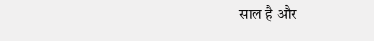साल है और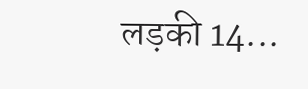लड़की 14...